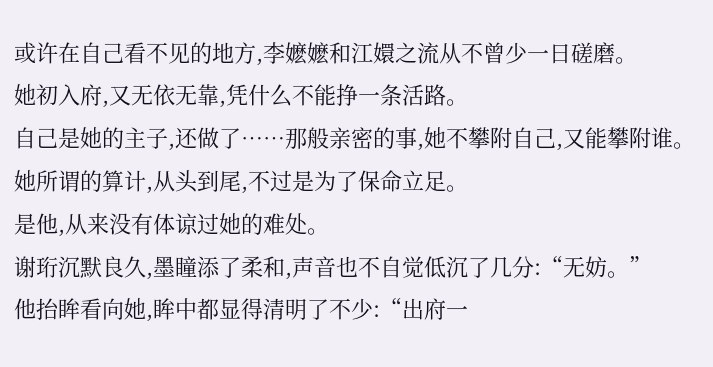或许在自己看不见的地方,李嬷嬷和江嬛之流从不曾少一日磋磨。
她初入府,又无依无靠,凭什么不能挣一条活路。
自己是她的主子,还做了……那般亲密的事,她不攀附自己,又能攀附谁。
她所谓的算计,从头到尾,不过是为了保命立足。
是他,从来没有体谅过她的难处。
谢珩沉默良久,墨瞳添了柔和,声音也不自觉低沉了几分:“无妨。”
他抬眸看向她,眸中都显得清明了不少:“出府一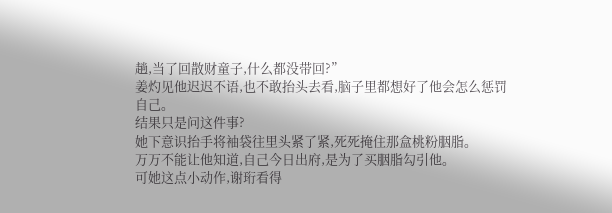趟,当了回散财童子,什么都没带回?”
姜灼见他迟迟不语,也不敢抬头去看,脑子里都想好了他会怎么惩罚自己。
结果只是问这件事?
她下意识抬手将袖袋往里头紧了紧,死死掩住那盒桃粉胭脂。
万万不能让他知道,自己今日出府,是为了买胭脂勾引他。
可她这点小动作,谢珩看得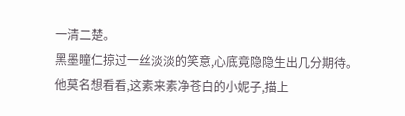一清二楚。
黑墨瞳仁掠过一丝淡淡的笑意,心底竟隐隐生出几分期待。
他莫名想看看,这素来素净苍白的小妮子,描上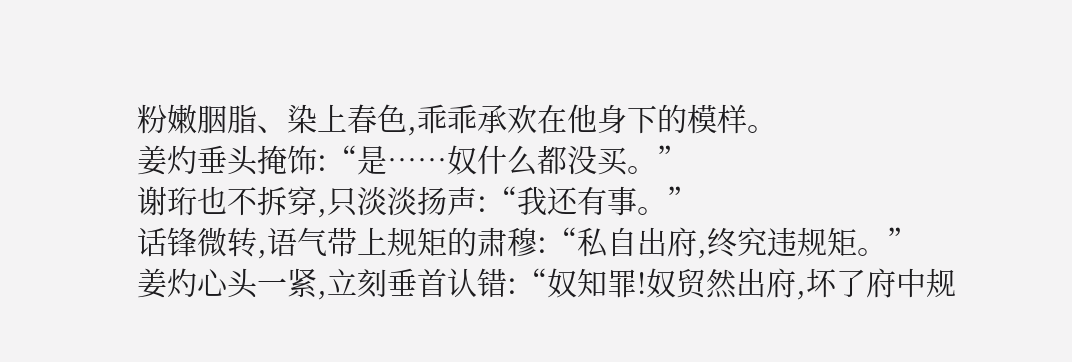粉嫩胭脂、染上春色,乖乖承欢在他身下的模样。
姜灼垂头掩饰:“是……奴什么都没买。”
谢珩也不拆穿,只淡淡扬声:“我还有事。”
话锋微转,语气带上规矩的肃穆:“私自出府,终究违规矩。”
姜灼心头一紧,立刻垂首认错:“奴知罪!奴贸然出府,坏了府中规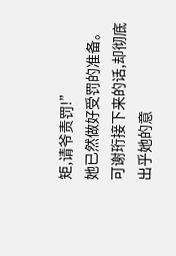矩,请爷责罚!”
她已然做好受罚的准备。
可谢珩接下来的话,却彻底出乎她的意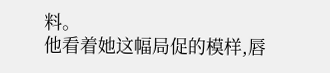料。
他看着她这幅局促的模样,唇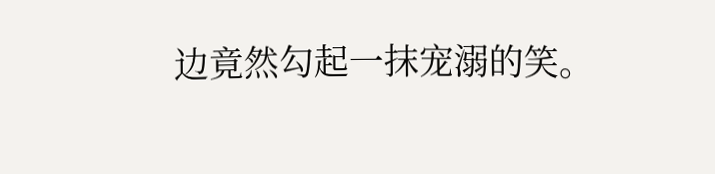边竟然勾起一抹宠溺的笑。